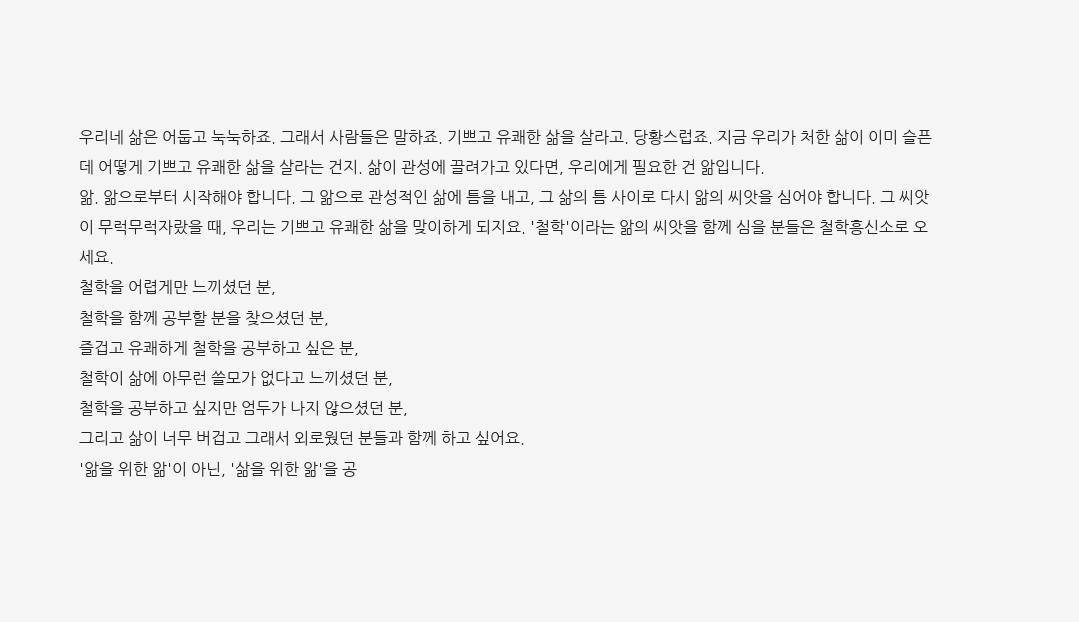우리네 삶은 어둡고 눅눅하죠. 그래서 사람들은 말하죠. 기쁘고 유쾌한 삶을 살라고. 당황스럽죠. 지금 우리가 처한 삶이 이미 슬픈데 어떻게 기쁘고 유쾌한 삶을 살라는 건지. 삶이 관성에 끌려가고 있다면, 우리에게 필요한 건 앎입니다.
앎. 앎으로부터 시작해야 합니다. 그 앎으로 관성적인 삶에 틈을 내고, 그 삶의 틈 사이로 다시 앎의 씨앗을 심어야 합니다. 그 씨앗이 무럭무럭자랐을 때, 우리는 기쁘고 유쾌한 삶을 맞이하게 되지요. '철학'이라는 앎의 씨앗을 함께 심을 분들은 철학흥신소로 오세요.
철학을 어렵게만 느끼셨던 분,
철학을 함께 공부할 분을 찾으셨던 분,
즐겁고 유쾌하게 철학을 공부하고 싶은 분,
철학이 삶에 아무런 쓸모가 없다고 느끼셨던 분,
철학을 공부하고 싶지만 엄두가 나지 않으셨던 분,
그리고 삶이 너무 버겁고 그래서 외로웠던 분들과 함께 하고 싶어요.
'앎을 위한 앎'이 아닌, '삶을 위한 앎'을 공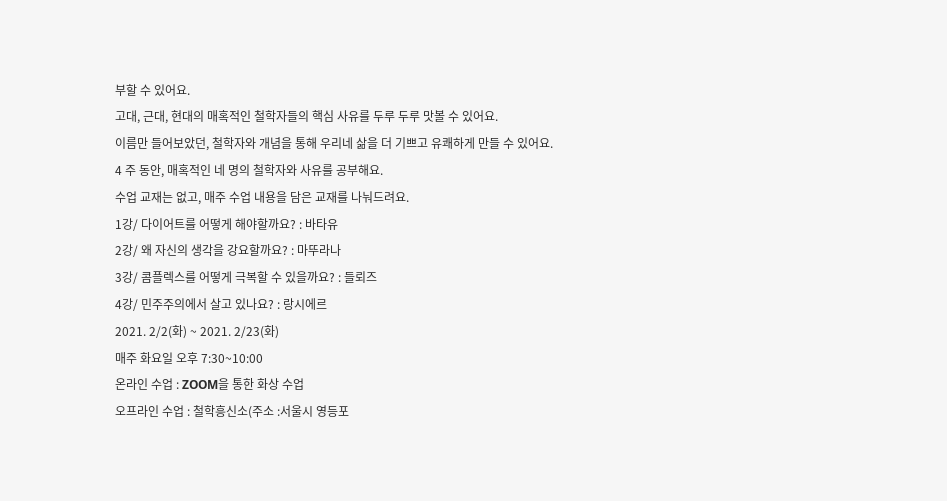부할 수 있어요.
고대, 근대, 현대의 매혹적인 철학자들의 핵심 사유를 두루 두루 맛볼 수 있어요.
이름만 들어보았던, 철학자와 개념을 통해 우리네 삶을 더 기쁘고 유쾌하게 만들 수 있어요.
4 주 동안, 매혹적인 네 명의 철학자와 사유를 공부해요.
수업 교재는 없고, 매주 수업 내용을 담은 교재를 나눠드려요.
1강/ 다이어트를 어떻게 해야할까요? : 바타유
2강/ 왜 자신의 생각을 강요할까요? : 마뚜라나
3강/ 콤플렉스를 어떻게 극복할 수 있을까요? : 들뢰즈
4강/ 민주주의에서 살고 있나요? : 랑시에르
2021. 2/2(화) ~ 2021. 2/23(화)
매주 화요일 오후 7:30~10:00
온라인 수업 : ZOOM을 통한 화상 수업
오프라인 수업 : 철학흥신소(주소 :서울시 영등포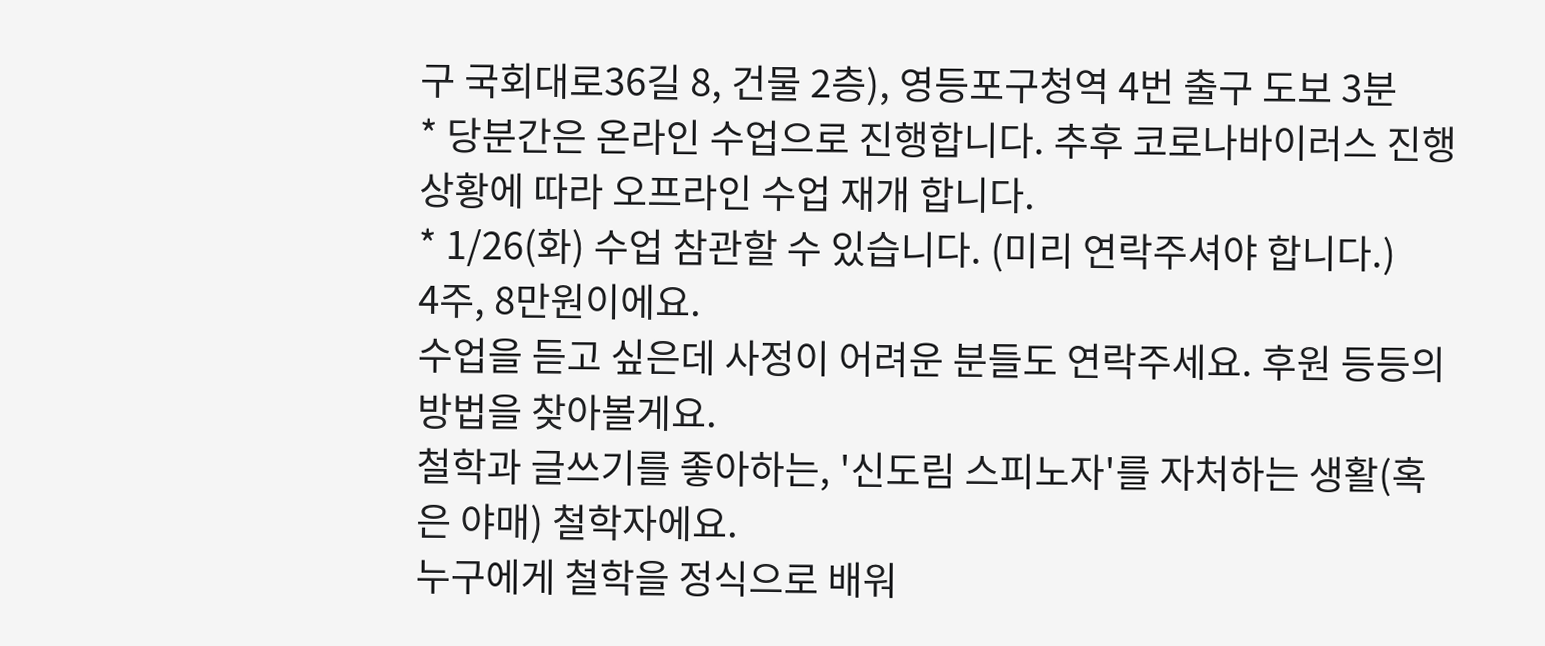구 국회대로36길 8, 건물 2층), 영등포구청역 4번 출구 도보 3분
* 당분간은 온라인 수업으로 진행합니다. 추후 코로나바이러스 진행 상황에 따라 오프라인 수업 재개 합니다.
* 1/26(화) 수업 참관할 수 있습니다. (미리 연락주셔야 합니다.)
4주, 8만원이에요.
수업을 듣고 싶은데 사정이 어려운 분들도 연락주세요. 후원 등등의 방법을 찾아볼게요.
철학과 글쓰기를 좋아하는, '신도림 스피노자'를 자처하는 생활(혹은 야매) 철학자에요.
누구에게 철학을 정식으로 배워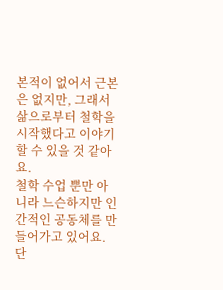본적이 없어서 근본은 없지만, 그래서 삶으로부터 철학을 시작했다고 이야기할 수 있을 것 같아요.
철학 수업 뿐만 아니라 느슨하지만 인간적인 공동체를 만들어가고 있어요.
단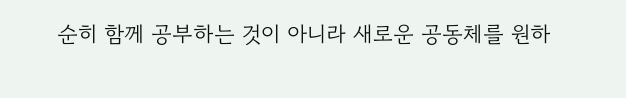순히 함께 공부하는 것이 아니라 새로운 공동체를 원하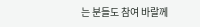는 분들도 참여 바랄께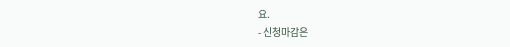요.
- 신청마감은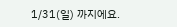1/31(일) 까지에요.